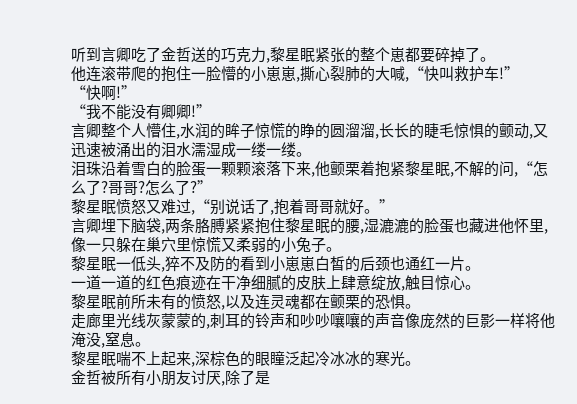听到言卿吃了金哲送的巧克力,黎星眠紧张的整个崽都要碎掉了。
他连滚带爬的抱住一脸懵的小崽崽,撕心裂肺的大喊,“快叫救护车!”
“快啊!”
“我不能没有卿卿!”
言卿整个人懵住,水润的眸子惊慌的睁的圆溜溜,长长的睫毛惊惧的颤动,又迅速被涌出的泪水濡湿成一缕一缕。
泪珠沿着雪白的脸蛋一颗颗滚落下来,他颤栗着抱紧黎星眠,不解的问,“怎么了?哥哥?怎么了?”
黎星眠愤怒又难过,“别说话了,抱着哥哥就好。”
言卿埋下脑袋,两条胳膊紧紧抱住黎星眠的腰,湿漉漉的脸蛋也藏进他怀里,像一只躲在巢穴里惊慌又柔弱的小兔子。
黎星眠一低头,猝不及防的看到小崽崽白皙的后颈也通红一片。
一道一道的红色痕迹在干净细腻的皮肤上肆意绽放,触目惊心。
黎星眠前所未有的愤怒,以及连灵魂都在颤栗的恐惧。
走廊里光线灰蒙蒙的,刺耳的铃声和吵吵嚷嚷的声音像庞然的巨影一样将他淹没,窒息。
黎星眠喘不上起来,深棕色的眼瞳泛起冷冰冰的寒光。
金哲被所有小朋友讨厌,除了是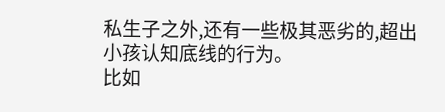私生子之外,还有一些极其恶劣的,超出小孩认知底线的行为。
比如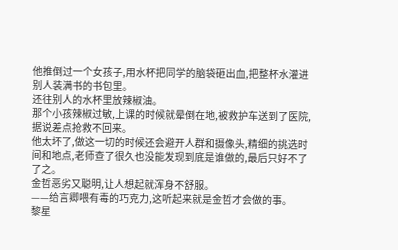他推倒过一个女孩子,用水杯把同学的脑袋砸出血,把整杯水灌进别人装满书的书包里。
还往别人的水杯里放辣椒油。
那个小孩辣椒过敏,上课的时候就晕倒在地,被救护车送到了医院,据说差点抢救不回来。
他太坏了,做这一切的时候还会避开人群和摄像头,精细的挑选时间和地点,老师查了很久也没能发现到底是谁做的,最后只好不了了之。
金哲恶劣又聪明,让人想起就浑身不舒服。
——给言卿喂有毒的巧克力,这听起来就是金哲才会做的事。
黎星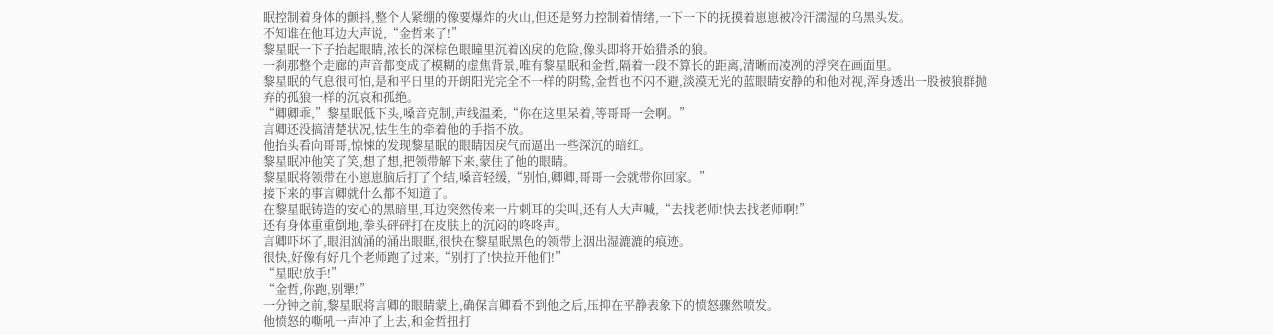眠控制着身体的颤抖,整个人紧绷的像要爆炸的火山,但还是努力控制着情绪,一下一下的抚摸着崽崽被冷汗濡湿的乌黑头发。
不知谁在他耳边大声说,“金哲来了!”
黎星眠一下子抬起眼睛,浓长的深棕色眼瞳里沉着凶戾的危险,像头即将开始猎杀的狼。
一刹那整个走廊的声音都变成了模糊的虚焦背景,唯有黎星眠和金哲,隔着一段不算长的距离,清晰而凌冽的浮突在画面里。
黎星眠的气息很可怕,是和平日里的开朗阳光完全不一样的阴鸷,金哲也不闪不避,淡漠无光的蓝眼睛安静的和他对视,浑身透出一股被狼群抛弃的孤狼一样的沉哀和孤绝。
“卿卿乖,”黎星眠低下头,嗓音克制,声线温柔,“你在这里呆着,等哥哥一会啊。”
言卿还没搞清楚状况,怯生生的牵着他的手指不放。
他抬头看向哥哥,惊悚的发现黎星眠的眼睛因戾气而逼出一些深沉的暗红。
黎星眠冲他笑了笑,想了想,把领带解下来,蒙住了他的眼睛。
黎星眠将领带在小崽崽脑后打了个结,嗓音轻缓,“别怕,卿卿,哥哥一会就带你回家。”
接下来的事言卿就什么都不知道了。
在黎星眠铸造的安心的黑暗里,耳边突然传来一片刺耳的尖叫,还有人大声喊,“去找老师!快去找老师啊!”
还有身体重重倒地,拳头砰砰打在皮肤上的沉闷的咚咚声。
言卿吓坏了,眼泪汹涌的涌出眼眶,很快在黎星眠黑色的领带上洇出湿漉漉的痕迹。
很快,好像有好几个老师跑了过来,“别打了!快拉开他们!”
“星眠!放手!”
“金哲,你跑,别犟!”
一分钟之前,黎星眠将言卿的眼睛蒙上,确保言卿看不到他之后,压抑在平静表象下的愤怒骤然喷发。
他愤怒的嘶吼一声冲了上去,和金哲扭打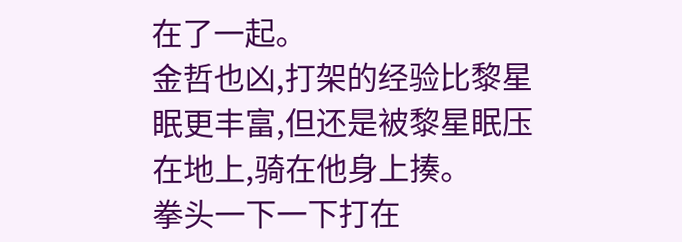在了一起。
金哲也凶,打架的经验比黎星眠更丰富,但还是被黎星眠压在地上,骑在他身上揍。
拳头一下一下打在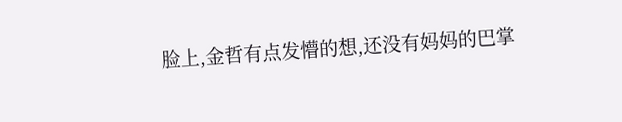脸上,金哲有点发懵的想,还没有妈妈的巴掌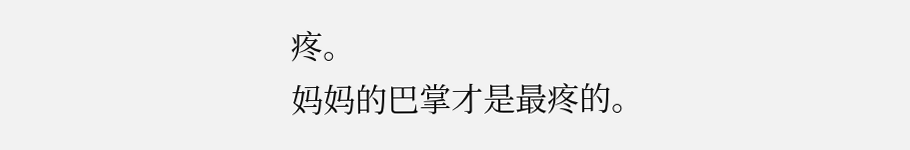疼。
妈妈的巴掌才是最疼的。